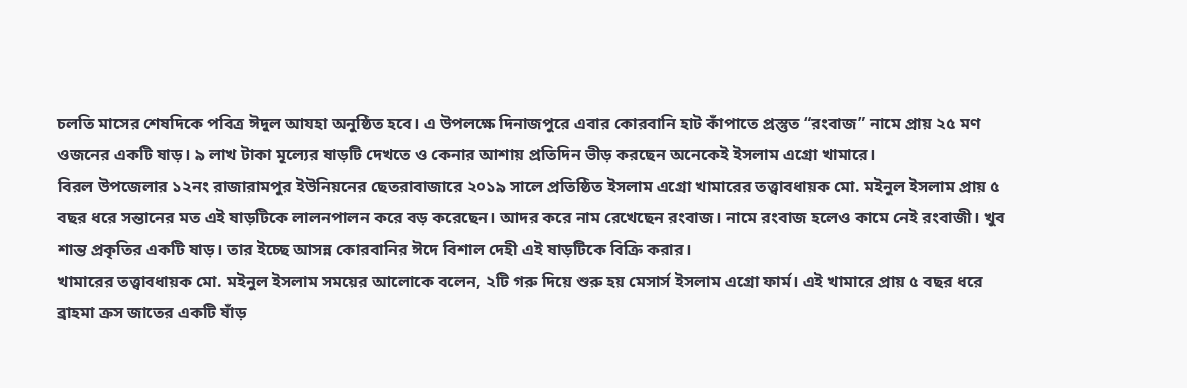চলতি মাসের শেষদিকে পবিত্র ঈদুল আযহা অনুষ্ঠিত হবে। এ উপলক্ষে দিনাজপুরে এবার কোরবানি হাট কাঁপাতে প্রস্তুত “রংবাজ” নামে প্রায় ২৫ মণ ওজনের একটি ষাড়। ৯ লাখ টাকা মূল্যের ষাড়টি দেখতে ও কেনার আশায় প্রতিদিন ভীড় করছেন অনেকেই ইসলাম এগ্রো খামারে।
বিরল উপজেলার ১২নং রাজারামপুর ইউনিয়নের ছেতরাবাজারে ২০১৯ সালে প্রতিষ্ঠিত ইসলাম এগ্রো খামারের তত্ত্বাবধায়ক মো. মইনুল ইসলাম প্রায় ৫ বছর ধরে সন্তানের মত এই ষাড়টিকে লালনপালন করে বড় করেছেন। আদর করে নাম রেখেছেন রংবাজ। নামে রংবাজ হলেও কামে নেই রংবাজী। খুব শান্ত প্রকৃতির একটি ষাড়। তার ইচ্ছে আসন্ন কোরবানির ঈদে বিশাল দেহী এই ষাড়টিকে বিক্রি করার।
খামারের তত্ত্বাবধায়ক মো. মইনুল ইসলাম সময়ের আলোকে বলেন, ২টি গরু দিয়ে শুরু হয় মেসার্স ইসলাম এগ্রো ফার্ম। এই খামারে প্রায় ৫ বছর ধরে ব্রাহমা ক্রস জাতের একটি ষাঁড়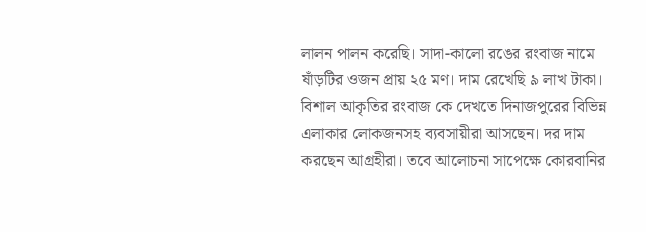লালন পালন করেছি। সাদা-কালো রঙের রংবাজ নামে ষাঁড়টির ওজন প্রায় ২৫ মণ। দাম রেখেছি ৯ লাখ টাকা। বিশাল আকৃতির রংবাজ কে দেখতে দিনাজপুরের বিভিন্ন এলাকার লোকজনসহ ব্যবসায়ীরা আসছেন। দর দাম করছেন আগ্রহীরা। তবে আলোচনা সাপেক্ষে কোরবানির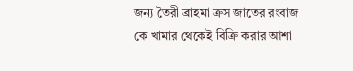জন্য তৈরী ব্রাহমা ক্রস জাতের রংবাজ কে খামার থেকেই বিক্রি করার আশা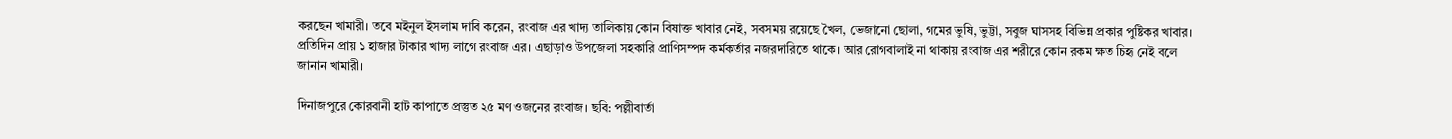করছেন খামারী। তবে মইনুল ইসলাম দাবি করেন, রংবাজ এর খাদ্য তালিকায় কোন বিষাক্ত খাবার নেই, সবসময় রয়েছে খৈল, ভেজানো ছোলা, গমের ভুষি, ভুট্টা, সবুজ ঘাসসহ বিভিন্ন প্রকার পুষ্টিকর খাবার। প্রতিদিন প্রায় ১ হাজার টাকার খাদ্য লাগে রংবাজ এর। এছাড়াও উপজেলা সহকারি প্রাণিসম্পদ কর্মকর্তার নজরদারিতে থাকে। আর রোগবালাই না থাকায় রংবাজ এর শরীরে কোন রকম ক্ষত চিহৃ নেই বলে জানান খামারী।

দিনাজপুরে কোরবানী হাট কাপাতে প্রস্তুত ২৫ মণ ওজনের রংবাজ। ছবি: পল্লীবার্তা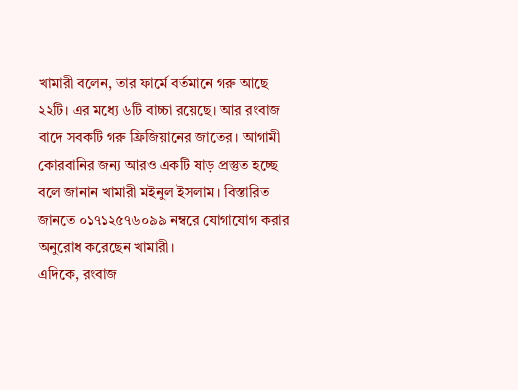খামারী বলেন, তার ফার্মে বর্তমানে গরু আছে ২২টি। এর মধ্যে ৬টি বাচ্চা রয়েছে। আর রংবাজ বাদে সবকটি গরু ফ্রিজিয়ানের জাতের। আগামী কোরবানির জন্য আরও একটি ষাড় প্রস্তুত হচ্ছে বলে জানান খামারী মইনুল ইসলাম। বিস্তারিত জানতে ০১৭১২৫৭৬০৯৯ নম্বরে যোগাযোগ করার অনুরোধ করেছেন খামারী।
এদিকে, রংবাজ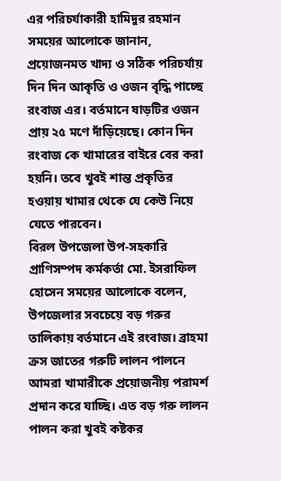এর পরিচর্যাকারী হামিদুর রহমান সময়ের আলোকে জানান, প্রয়োজনমত খাদ্য ও সঠিক পরিচর্যায় দিন দিন আকৃতি ও ওজন বৃদ্ধি পাচ্ছে রংবাজ এর। বর্তমানে ষাড়টির ওজন প্রায় ২৫ মণে দাঁড়িয়েছে। কোন দিন রংবাজ কে খামারের বাইরে বের করা হয়নি। তবে খুবই শান্ত প্রকৃতির হওয়ায় খামার থেকে যে কেউ নিয়ে যেতে পারবেন।
বিরল উপজেলা উপ-সহকারি প্রাণিসম্পদ কর্মকর্তা মো. ইসরাফিল হোসেন সময়ের আলোকে বলেন, উপজেলার সবচেয়ে বড় গরুর তালিকায় বর্তমানে এই রংবাজ। ব্রাহমা ক্রস জাতের গরুটি লালন পালনে আমরা খামারীকে প্রয়োজনীয় পরামর্শ প্রদান করে যাচ্ছি। এত বড় গরু লালন পালন করা খুবই কষ্টকর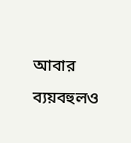আবার ব্যয়বহুলও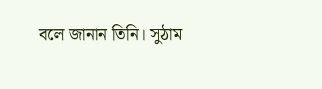বলে জানান তিনি। সুঠাম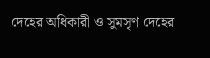দেহের অধিকারী ও সুমসৃণ দেহের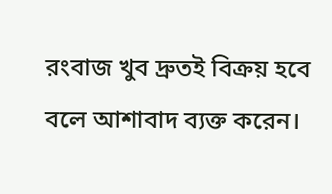রংবাজ খুব দ্রুতই বিক্রয় হবে বলে আশাবাদ ব্যক্ত করেন।